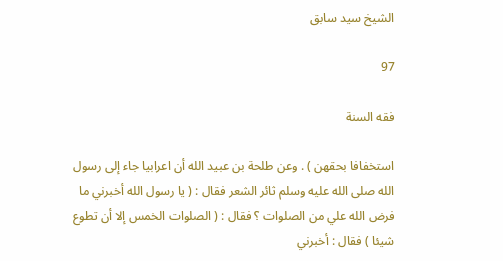الشيخ سيد سابق

97

فقه السنة

استخفافا بحقهن ) . وعن طلحة بن عبيد الله أن اعرابيا جاء إلى رسول الله صلى الله عليه وسلم ثائر الشعر فقال : ( يا رسول الله أخبرني ما فرض الله علي من الصلوات ؟ فقال : ( الصلوات الخمس إلا أن تطوع شيئا ) فقال : أخبرني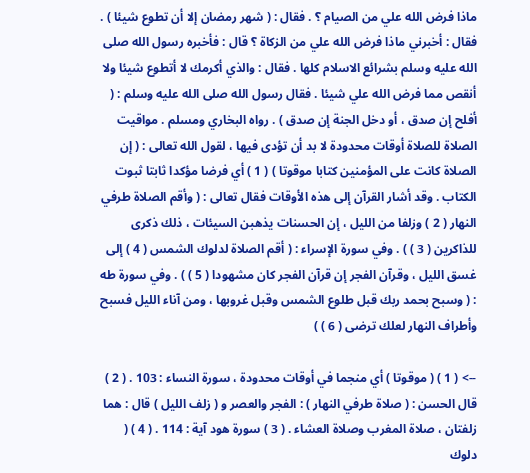ماذا فرض الله علي من الصيام ؟ . فقال : ( شهر رمضان إلا أن تطوع شيئا ) . فقال : أخبرني ماذا فرض الله علي من الزكاة ؟ قال : فأخبره رسول الله صلى الله عليه وسلم بشرائع الاسلام كلها . فقال : والذي أكرمك لا أتطوع شيئا ولا أنقص مما فرض الله علي شيئا . فقال رسول الله صلى الله عليه وسلم : ( أفلح إن صدق ، أو دخل الجنة إن صدق ) . رواه البخاري ومسلم . مواقيت الصلاة للصلاة أوقات محدودة لا بد أن تؤدى فيها ، لقول الله تعالى : ( إن الصلاة كانت على المؤمنين كتابا موقوتا ) ( 1 ) أي فرضا مؤكدا ثابتا ثبوت الكتاب . وقد أشار القرآن إلى هذه الأوقات فقال تعالى : ( وأقم الصلاة طرفي النهار ( 2 ) وزلفا من الليل ، إن الحسنات يذهبن السيئات ، ذلك ذكرى للذاكرين ( 3 ) ) . وفي سورة الإسراء : ( أقم الصلاة لدلوك الشمس ( 4 ) إلى غسق الليل ، وقرآن الفجر إن قرآن الفجر كان مشهودا ( 5 ) ) . وفي سورة طه : ( وسبح بحمد ربك قبل طلوع الشمس وقبل غروبها ، ومن آناء الليل فسبح وأطراف النهار لعلك ترضى ( 6 ) )

--> ( 1 ) ( موقوتا ) أي منجما في أوقات محدودة ، سورة النساء : 103 . ( 2 ) قال الحسن : ( صلاة طرفي النهار ) : الفجر والعصر و ( زلف الليل ) قال : هما زلفتان ، صلاة المغرب وصلاة العشاء . ( 3 ) سورة هود آية : 114 . ( 4 ) ( دلوك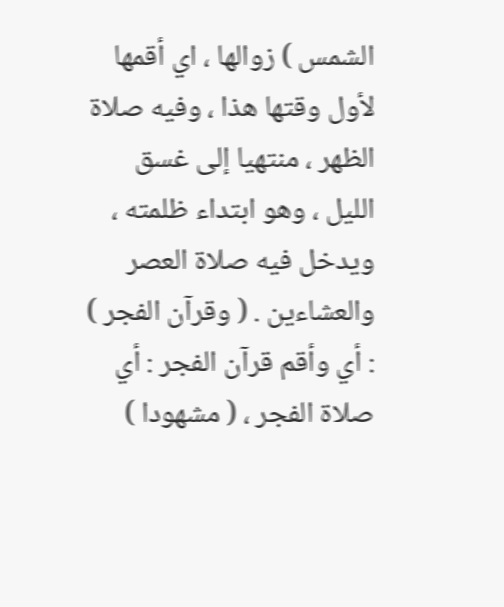الشمس ) زوالها ، اي أقمها لأول وقتها هذا ، وفيه صلاة الظهر ، منتهيا إلى غسق الليل ، وهو ابتداء ظلمته ، ويدخل فيه صلاة العصر والعشاءين . ( وقرآن الفجر ) : أي وأقم قرآن الفجر : أي صلاة الفجر ، ( مشهودا )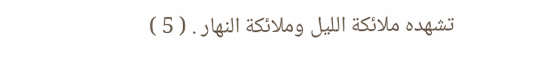تشهده ملائكة الليل وملائكة النهار . ( 5 )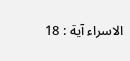الاسراء آية : 18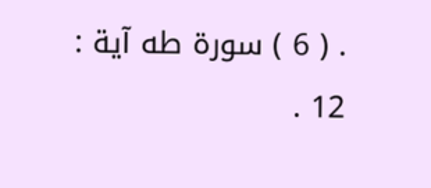. ( 6 ) سورة طه آية : 12 .